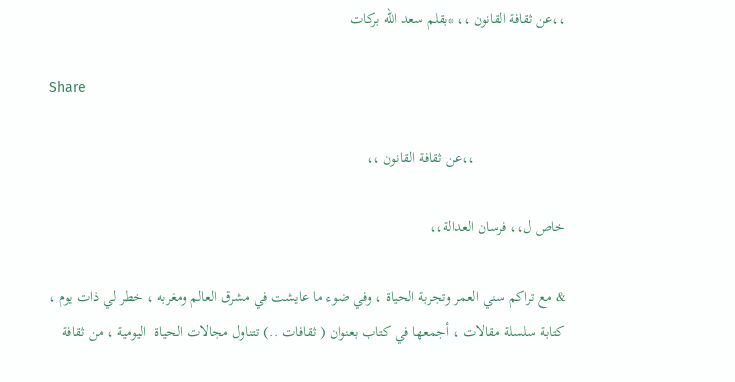،،عن ثقافة القانون ،، *بقلم سعد الله بركات

Share

                        ،،عن ثقافة القانون ،،

خاص ل،، فرسان العدالة،،

& مع تراكم سني العمر وتجربة الحياة ، وفي ضوء ما عايشت في مشرق العالم ومغربه ، خطر لي ذات يوم ، كتابة سلسلة مقالات ، أجمعها في كتاب بعنوان ( ثقافات ..) تتناول مجالات الحياة  اليومية ، من ثقافة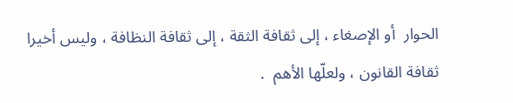الحوار  أو الإصغاء ، إلى ثقافة الثقة ، إلى ثقافة النظافة ، وليس أخيرا ثقافة القانون ، ولعلّها الأهم  .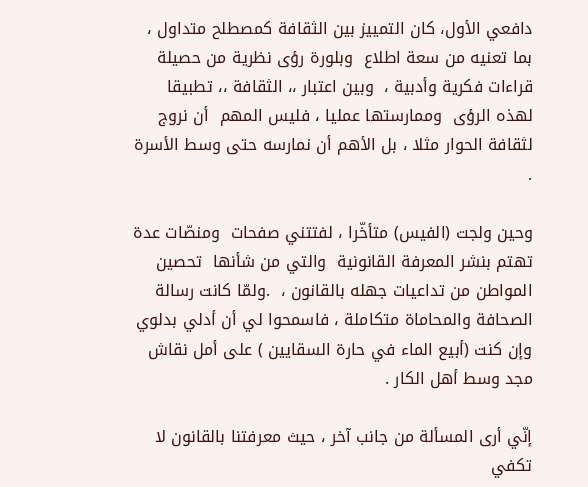دافعي الأول، كان التمييز بين الثقافة كمصطلح متداول ، بما تعنيه من سعة اطلاع  وبلورة رؤى نظرية من حصيلة قراءات فكرية وأدبية ،  وبين اعتبار ،، الثقافة ،، تطبيقا لهذه الرؤى  وممارستها عمليا ، فليس المهم  أن نروج لثقافة الحوار مثلا ، بل الأهم أن نمارسه حتى وسط الأسرة .

وحين ولجت (الفيس) متأخّرا ، لفتتني صفحات  ومنصّات عدة تهتم بنشر المعرفة القانونية  والتي من شأنها  تحصين المواطن من تداعيات جهله بالقانون ،  .ولمّا كانت رسالة الصحافة والمحاماة متكاملة ، فاسمحوا لي أن أدلي بدلوي وإن كنت (أبيع الماء في حارة السقايين ) على أمل نقاش مجد وسط أهل الكار .

إنّي أرى المسألة من جانب آخر ، حيث معرفتنا بالقانون لا تكفي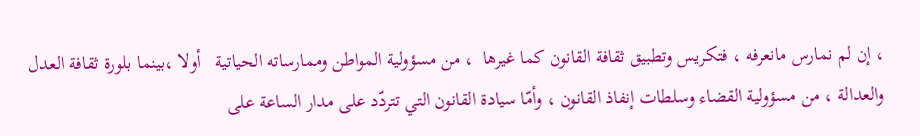، إن لم نمارس مانعرفه ، فتكريس وتطبيق ثقافة القانون كما غيرها  ، من مسؤولية المواطن وممارساته الحياتية   أولا ،بينما بلورة ثقافة العدل والعدالة ، من مسؤولية القضاء وسلطات إنفاذ القانون ، وأمّا سيادة القانون التي تتردّد على مدار الساعة على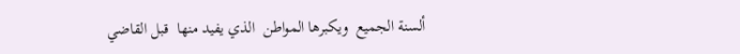ألسنة الجميع  ويكبرها المواطن  الذي يفيد منها  قبل القاضي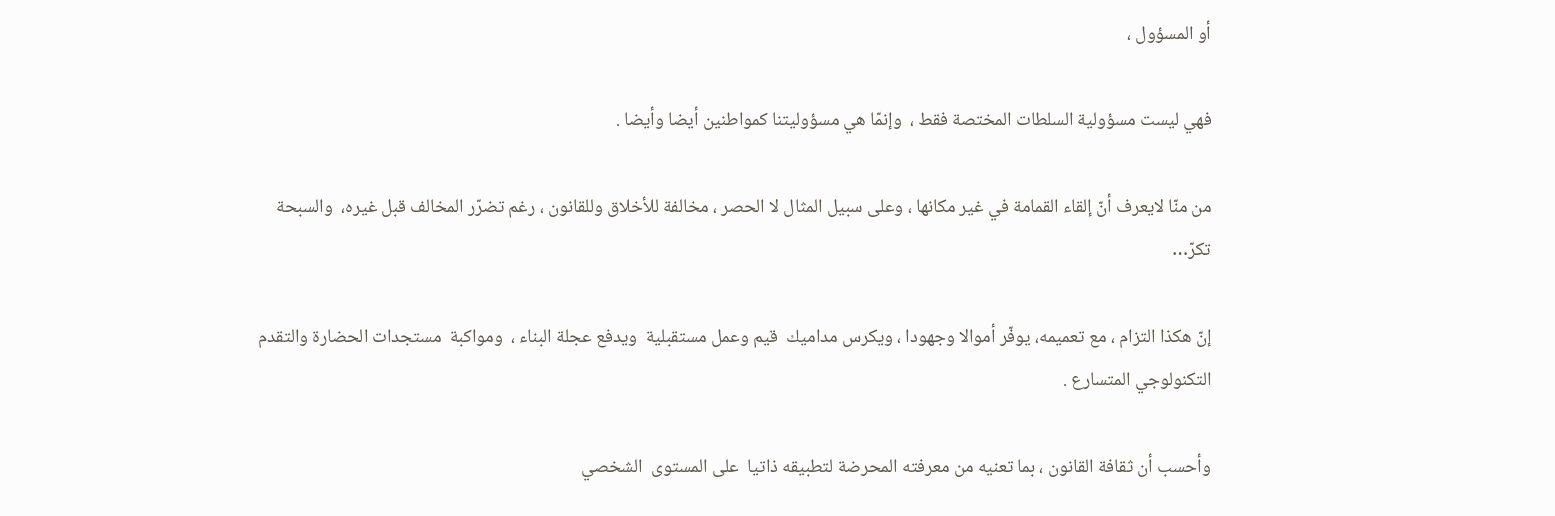أو المسؤول ،

فهي ليست مسؤولية السلطات المختصة فقط ،  وإنمّا هي مسؤوليتنا كمواطنين أيضا وأيضا .

من منّا لايعرف أنّ إلقاء القمامة في غير مكانها ، وعلى سبيل المثال لا الحصر ، مخالفة للأخلاق وللقانون ، رغم تضرّر المخالف قبل غيره،  والسبحة تكرّ…

إنّ هكذا التزام ، مع تعميمه، يوفّر أموالا وجهودا ، ويكرس مداميك  قيم وعمل مستقبلية  ويدفع عجلة البناء ،  ومواكبة  مستجدات الحضارة والتقدم التكنولوجي المتسارع .

وأحسب أن ثقافة القانون ، بما تعنيه من معرفته المحرضة لتطبيقه ذاتيا  على المستوى  الشخصي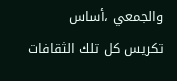والجمعي ،أساس تكريس كل تلك الثقافات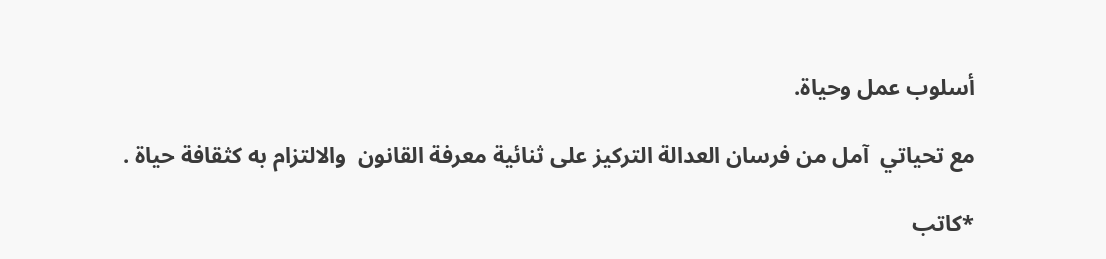أسلوب عمل وحياة.

مع تحياتي  آمل من فرسان العدالة التركيز على ثنائية معرفة القانون  والالتزام به كثقافة حياة .

*كاتب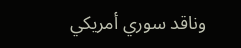وناقد سوري أمريكي